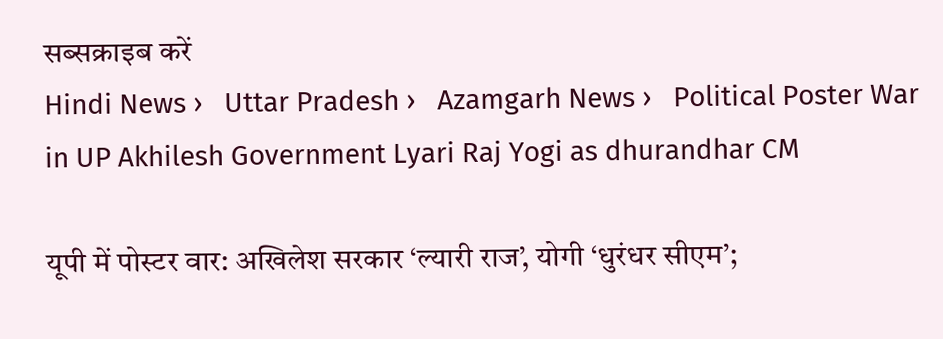सब्सक्राइब करें
Hindi News ›   Uttar Pradesh ›   Azamgarh News ›   Political Poster War in UP Akhilesh Government Lyari Raj Yogi as dhurandhar CM

यूपी में पोस्टर वार: अखिलेश सरकार ‘ल्यारी राज’, योगी ‘धुरंधर सीएम’;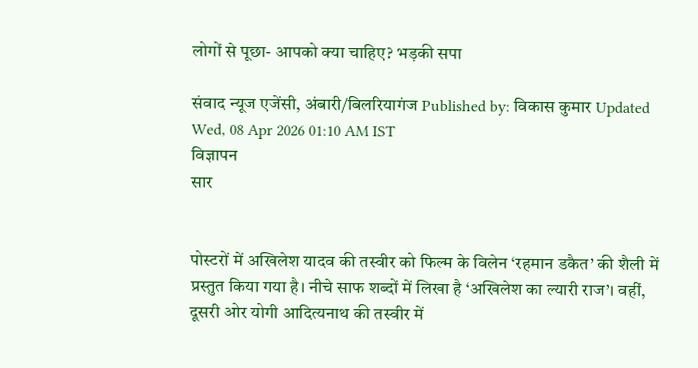लोगों से पूछा- आपको क्या चाहिए? भड़की सपा

संवाद न्यूज एजेंसी, अंबारी/बिलरियागंज Published by: विकास कुमार Updated Wed, 08 Apr 2026 01:10 AM IST
विज्ञापन
सार


पोस्टरों में अखिलेश यादव की तस्वीर को फिल्म के विलेन ‘रहमान डकैत’ की शैली में प्रस्तुत किया गया है। नीचे साफ शब्दों में लिखा है ‘अखिलेश का ल्यारी राज’। वहीं, दूसरी ओर योगी आदित्यनाथ की तस्वीर में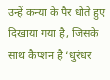उन्हें कन्या के पैर धोते हुए दिखाया गया है, जिसके साथ कैप्शन है ‘धुरंधर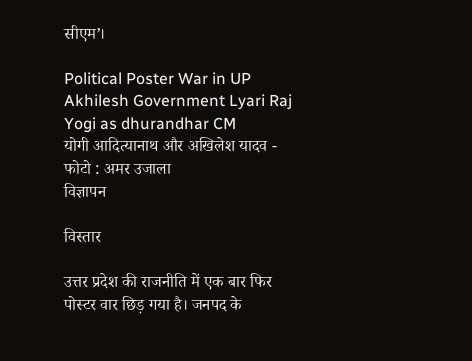सीएम’।

Political Poster War in UP Akhilesh Government Lyari Raj Yogi as dhurandhar CM
योगी आदित्यानाथ और अखिलेश यादव - फोटो : अमर उजाला
विज्ञापन

विस्तार

उत्तर प्रदेश की राजनीति में एक बार फिर पोस्टर वार छिड़ गया है। जनपद के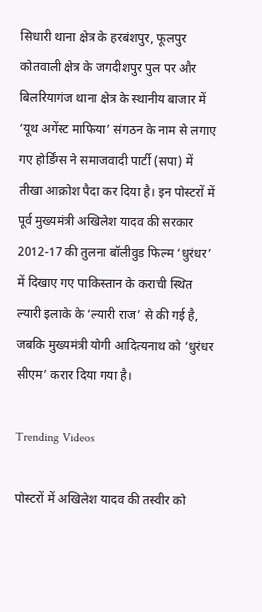सिधारी थाना क्षेत्र के हरबंशपुर, फूलपुर कोतवाली क्षेत्र के जगदीशपुर पुल पर और बिलरियागंज थाना क्षेत्र के स्थानीय बाजार में ‘यूथ अगेंस्ट माफिया’ संगठन के नाम से लगाए गए होर्डिंग्स ने समाजवादी पार्टी (सपा) में तीखा आक्रोश पैदा कर दिया है। इन पोस्टरों में पूर्व मुख्यमंत्री अखिलेश यादव की सरकार 2012-17 की तुलना बॉलीवुड फिल्म ‘धुरंधर’ में दिखाए गए पाकिस्तान के कराची स्थित ल्यारी इलाके के ‘ल्यारी राज’ से की गई है, जबकि मुख्यमंत्री योगी आदित्यनाथ को ‘धुरंधर सीएम’ करार दिया गया है।

Trending Videos

पोस्टरों में अखिलेश यादव की तस्वीर को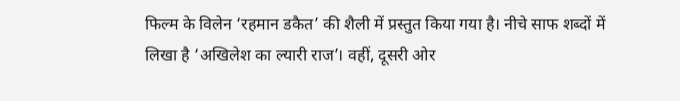फिल्म के विलेन ‘रहमान डकैत’ की शैली में प्रस्तुत किया गया है। नीचे साफ शब्दों में लिखा है ‘अखिलेश का ल्यारी राज’। वहीं, दूसरी ओर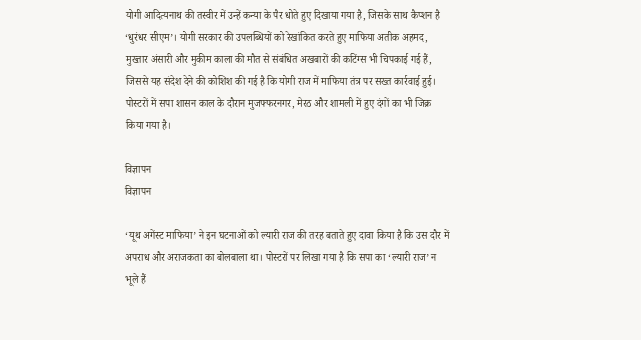योगी आदित्यनाथ की तस्वीर में उन्हें कन्या के पैर धोते हुए दिखाया गया है, जिसके साथ कैप्शन है ‘धुरंधर सीएम’। योगी सरकार की उपलब्धियों को रेखांकित करते हुए माफिया अतीक अहमद, मुख्तार अंसारी और मुकीम काला की मौत से संबंधित अखबारों की कटिंग्स भी चिपकाई गई हैं, जिससे यह संदेश देने की कोशिश की गई है कि योगी राज में माफिया तंत्र पर सख्त कार्रवाई हुई। पोस्टरों में सपा शासन काल के दौरान मुजफ्फरनगर, मेरठ और शामली में हुए दंगों का भी जिक्र किया गया है।

विज्ञापन
विज्ञापन

‘यूथ अगेंस्ट माफिया’ ने इन घटनाओं को ल्यारी राज की तरह बताते हुए दावा किया है कि उस दौर में अपराध और अराजकता का बोलबाला था। पोस्टरों पर लिखा गया है कि सपा का ‘ल्यारी राज’ न भूले हैं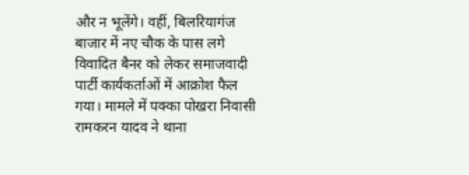और न भूलेंगे। वहीं, बिलरियागंज बाजार में नए चौक के पास लगे विवादित बैनर को लेकर समाजवादी पार्टी कार्यकर्ताओं में आक्रोश फैल गया। मामले में पक्का पोखरा निवासी रामकरन यादव ने थाना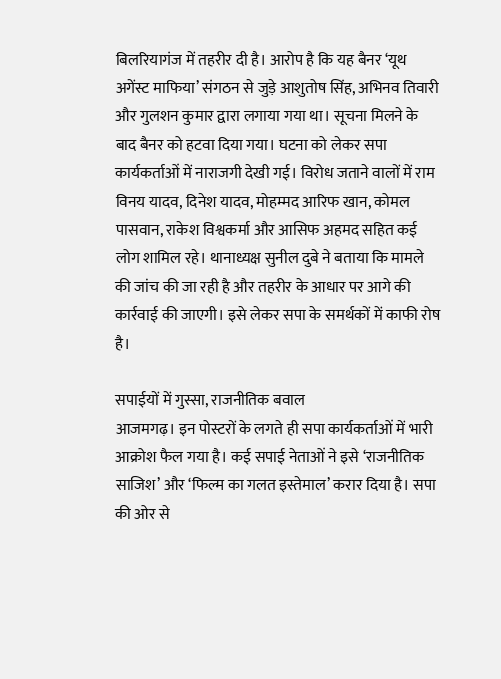बिलरियागंज में तहरीर दी है। आरोप है कि यह बैनर ‘यूथ अगेंस्ट माफिया’ संगठन से जुड़े आशुतोष सिंह, अभिनव तिवारी और गुलशन कुमार द्वारा लगाया गया था। सूचना मिलने के बाद बैनर को हटवा दिया गया। घटना को लेकर सपा कार्यकर्ताओं में नाराजगी देखी गई। विरोध जताने वालों में राम विनय यादव, दिनेश यादव, मोहम्मद आरिफ खान, कोमल पासवान, राकेश विश्वकर्मा और आसिफ अहमद सहित कई लोग शामिल रहे। थानाध्यक्ष सुनील दुबे ने बताया कि मामले की जांच की जा रही है और तहरीर के आधार पर आगे की कार्रवाई की जाएगी। इसे लेकर सपा के समर्थकों में काफी रोष है।

सपाईयों में गुस्सा, राजनीतिक बवाल
आजमगढ़। इन पोस्टरों के लगते ही सपा कार्यकर्ताओं में भारी आक्रोश फैल गया है। कई सपाई नेताओं ने इसे ‘राजनीतिक साजिश’ और ‘फिल्म का गलत इस्तेमाल’ करार दिया है। सपा की ओर से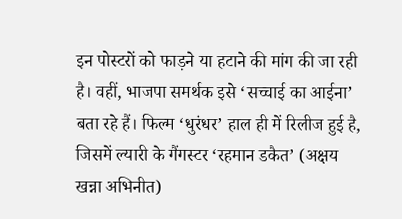इन पोस्टरों को फाड़ने या हटाने की मांग की जा रही है। वहीं, भाजपा समर्थक इसे ‘सच्चाई का आईना’ बता रहे हैं। फिल्म ‘धुरंधर’ हाल ही में रिलीज हुई है, जिसमें ल्यारी के गैंगस्टर ‘रहमान डकैत’ (अक्षय खन्ना अभिनीत)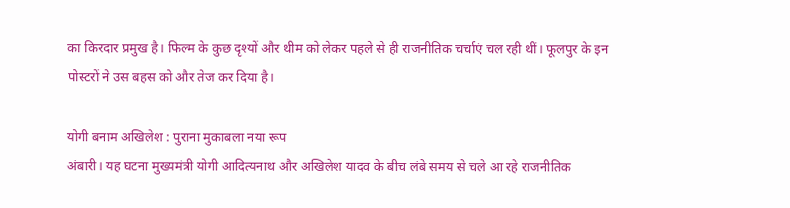का किरदार प्रमुख है। फिल्म के कुछ दृश्यों और थीम को लेकर पहले से ही राजनीतिक चर्चाएं चल रही थीं। फूलपुर के इन पोस्टरों ने उस बहस को और तेज कर दिया है।

योगी बनाम अखिलेश : पुराना मुकाबला नया रूप
अंबारी। यह घटना मुख्यमंत्री योगी आदित्यनाथ और अखिलेश यादव के बीच लंबे समय से चले आ रहे राजनीतिक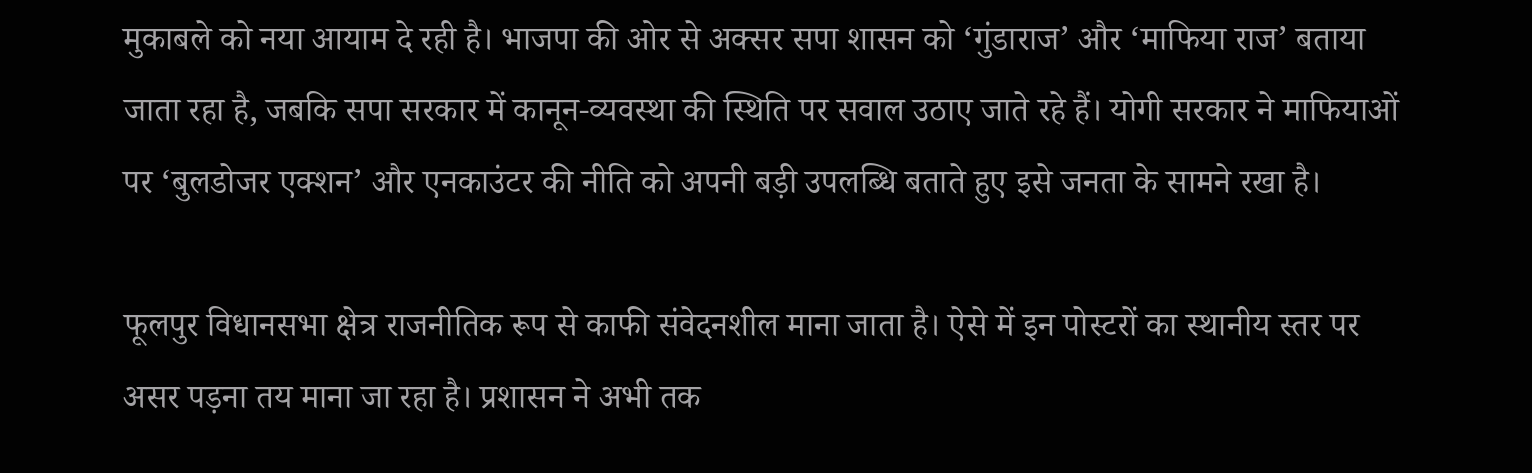मुकाबले को नया आयाम दे रही है। भाजपा की ओर से अक्सर सपा शासन को ‘गुंडाराज’ और ‘माफिया राज’ बताया जाता रहा है, जबकि सपा सरकार में कानून-व्यवस्था की स्थिति पर सवाल उठाए जाते रहे हैं। योगी सरकार ने माफियाओं पर ‘बुलडोजर एक्शन’ और एनकाउंटर की नीति को अपनी बड़ी उपलब्धि बताते हुए इसे जनता के सामने रखा है।

फूलपुर विधानसभा क्षेत्र राजनीतिक रूप से काफी संवेदनशील माना जाता है। ऐसे में इन पोस्टरों का स्थानीय स्तर पर असर पड़ना तय माना जा रहा है। प्रशासन ने अभी तक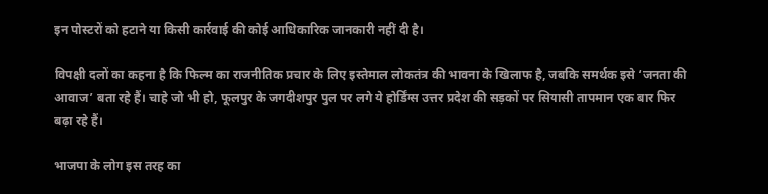इन पोस्टरों को हटाने या किसी कार्रवाई की कोई आधिकारिक जानकारी नहीं दी है।

विपक्षी दलों का कहना है कि फिल्म का राजनीतिक प्रचार के लिए इस्तेमाल लोकतंत्र की भावना के खिलाफ है, जबकि समर्थक इसे ‘जनता की आवाज’ बता रहे हैं। चाहे जो भी हो, फूलपुर के जगदीशपुर पुल पर लगे ये होर्डिंग्स उत्तर प्रदेश की सड़कों पर सियासी तापमान एक बार फिर बढ़ा रहे हैं।

भाजपा के लोग इस तरह का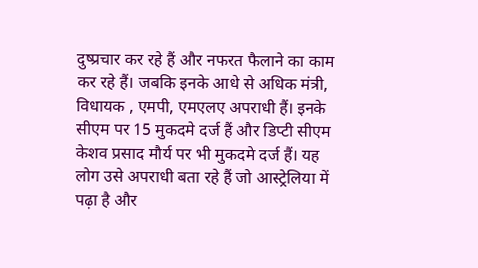दुष्प्रचार कर रहे हैं और नफरत फैलाने का काम कर रहे हैं। जबकि इनके आधे से अधिक मंत्री, विधायक , एमपी, एमएलए अपराधी हैं। इनके सीएम पर 15 मुकदमे दर्ज हैं और डिप्टी सीएम केशव प्रसाद मौर्य पर भी मुकदमे दर्ज हैं। यह लोग उसे अपराधी बता रहे हैं जो आस्ट्रेलिया में पढ़ा है और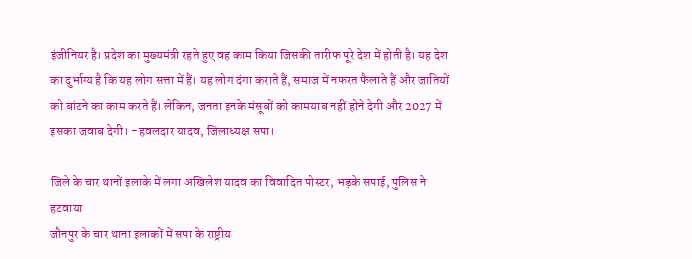इंजीनियर है। प्रदेश का मुख्यमंत्री रहते हुए वह काम किया जिसकी तारीफ पूरे देश में होती है। यह देश का दुर्भाग्य है कि यह लोग सत्ता में हैं। यह लोग दंगा कराते हैं, समाज में नफरत फैलाते हैं और जातियों को बांटने का काम करते हैं। लेकिन, जनता इनके मंसूबों को कामयाब नहीं होने देगी और 2027 में इसका जवाब देगी। -हवलदार यादव, जिलाध्यक्ष सपा।

जिले के चार थानों इलाके में लगा अखिलेश यादव का विवादित पोस्टर, भड़के सपाई, पुलिस ने हटवाया
जौनपुर के चार थाना इलाकों में सपा के राष्ट्रीय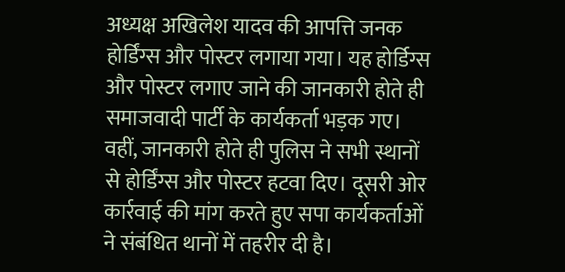अध्यक्ष अखिलेश यादव की आपत्ति जनक होर्डिंग्स और पोस्टर लगाया गया। यह होर्डिग्स और पोस्टर लगाए जाने की जानकारी होते ही समाजवादी पार्टी के कार्यकर्ता भड़क गए। वहीं, जानकारी होते ही पुलिस ने सभी स्थानों से होर्डिंग्स और पोस्टर हटवा दिए। दूसरी ओर कार्रवाई की मांग करते हुए सपा कार्यकर्ताओं ने संबंधित थानों में तहरीर दी है।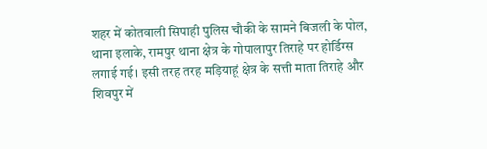शहर में कोतवाली सिपाही पुलिस चौकी के सामने बिजली के पोल, थाना इलाके, रामपुर थाना क्षेत्र के गोपालापुर तिराहे पर होर्डिग्स लगाई गई। इसी तरह तरह मड़ियाहूं क्षेत्र के सत्ती माता तिराहे और शिवपुर में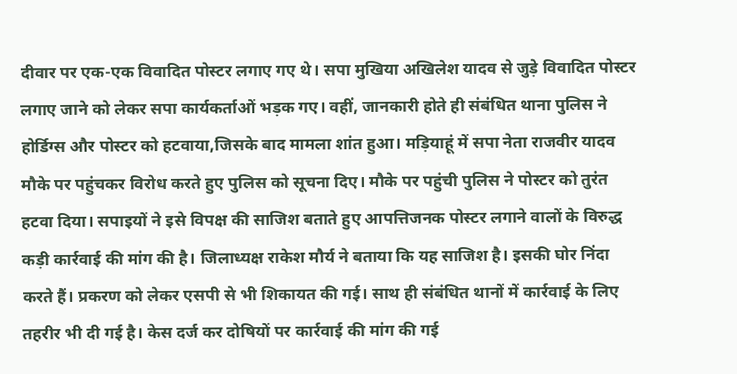दीवार पर एक-एक विवादित पोस्टर लगाए गए थे। सपा मुखिया अखिलेश यादव से जुड़े विवादित पोस्टर लगाए जाने को लेकर सपा कार्यकर्ताओं भड़क गए। वहीं, जानकारी होते ही संबंधित थाना पुलिस ने होर्डिग्स और पोस्टर को हटवाया,जिसके बाद मामला शांत हुआ। मड़ियाहूं में सपा नेता राजवीर यादव मौके पर पहुंचकर विरोध करते हुए पुलिस को सूचना दिए। मौके पर पहुंची पुलिस ने पोस्टर को तुरंत हटवा दिया। सपाइयों ने इसे विपक्ष की साजिश बताते हुए आपत्तिजनक पोस्टर लगाने वालों के विरुद्ध कड़ी कार्रवाई की मांग की है। जिलाध्यक्ष राकेश मौर्य ने बताया कि यह साजिश है। इसकी घोर निंदा करते हैं। प्रकरण को लेकर एसपी से भी शिकायत की गई। साथ ही संबंधित थानों में कार्रवाई के लिए तहरीर भी दी गई है। केस दर्ज कर दोषियों पर कार्रवाई की मांग की गई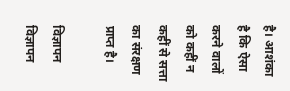है। आशंका है कि ऐसा करने वालों को कहीं न कहीं से सत्ता का संरक्षण प्राप्त है।

विज्ञापन
विज्ञापन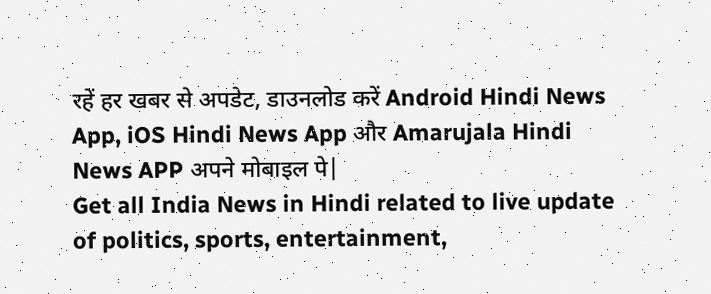रहें हर खबर से अपडेट, डाउनलोड करें Android Hindi News App, iOS Hindi News App और Amarujala Hindi News APP अपने मोबाइल पे|
Get all India News in Hindi related to live update of politics, sports, entertainment,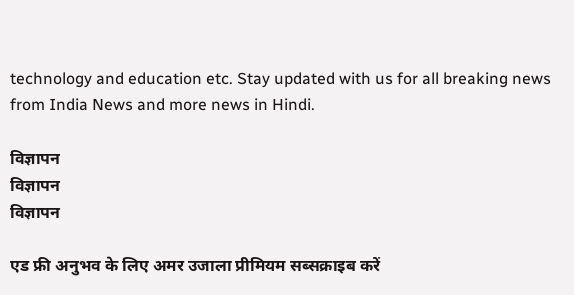technology and education etc. Stay updated with us for all breaking news from India News and more news in Hindi.

विज्ञापन
विज्ञापन
विज्ञापन

एड फ्री अनुभव के लिए अमर उजाला प्रीमियम सब्सक्राइब करें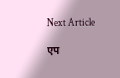Next Article

एप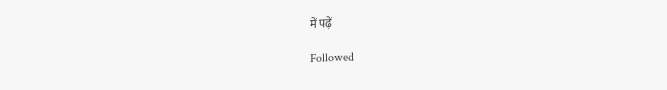में पढ़ें

Followed